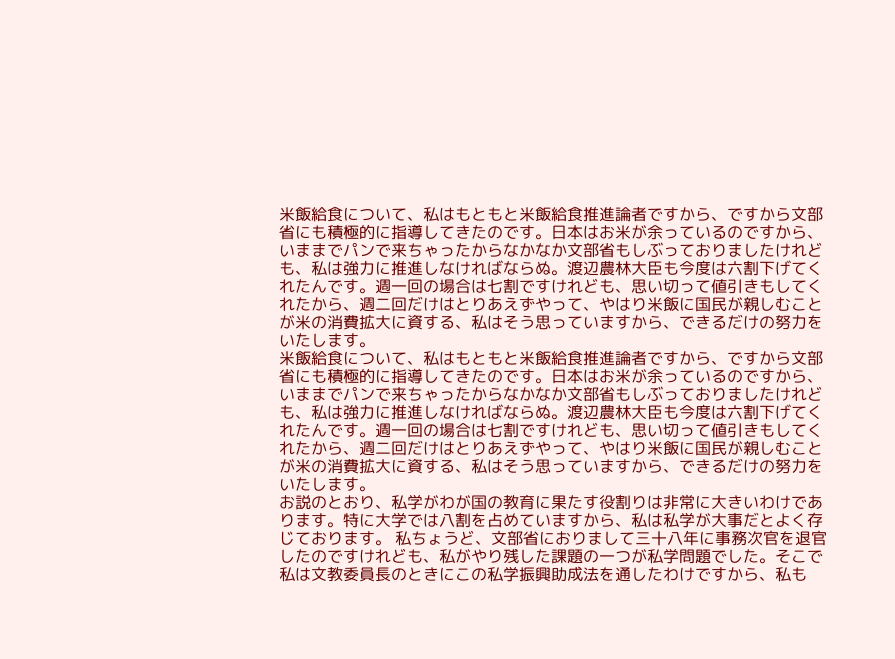米飯給食について、私はもともと米飯給食推進論者ですから、ですから文部省にも積極的に指導してきたのです。日本はお米が余っているのですから、いままでパンで来ちゃったからなかなか文部省もしぶっておりましたけれども、私は強力に推進しなければならぬ。渡辺農林大臣も今度は六割下げてくれたんです。週一回の場合は七割ですけれども、思い切って値引きもしてくれたから、週二回だけはとりあえずやって、やはり米飯に国民が親しむことが米の消費拡大に資する、私はそう思っていますから、できるだけの努力をいたします。
米飯給食について、私はもともと米飯給食推進論者ですから、ですから文部省にも積極的に指導してきたのです。日本はお米が余っているのですから、いままでパンで来ちゃったからなかなか文部省もしぶっておりましたけれども、私は強力に推進しなければならぬ。渡辺農林大臣も今度は六割下げてくれたんです。週一回の場合は七割ですけれども、思い切って値引きもしてくれたから、週二回だけはとりあえずやって、やはり米飯に国民が親しむことが米の消費拡大に資する、私はそう思っていますから、できるだけの努力をいたします。
お説のとおり、私学がわが国の教育に果たす役割りは非常に大きいわけであります。特に大学では八割を占めていますから、私は私学が大事だとよく存じております。 私ちょうど、文部省におりまして三十八年に事務次官を退官したのですけれども、私がやり残した課題の一つが私学問題でした。そこで私は文教委員長のときにこの私学振興助成法を通したわけですから、私も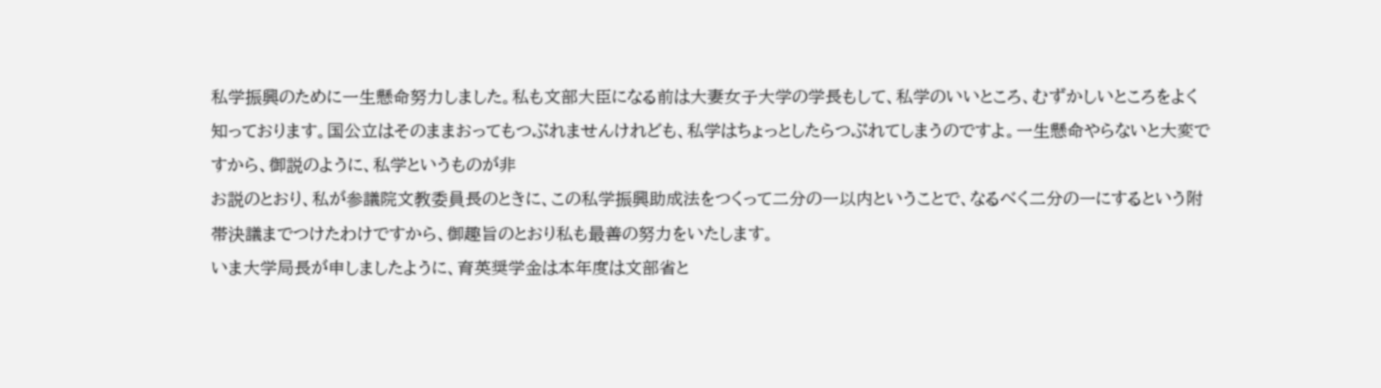私学振興のために一生懸命努力しました。私も文部大臣になる前は大妻女子大学の学長もして、私学のいいところ、むずかしいところをよく知っております。国公立はそのままおってもつぶれませんけれども、私学はちょっとしたらつぶれてしまうのですよ。一生懸命やらないと大変ですから、御説のように、私学というものが非
お説のとおり、私が参議院文教委員長のときに、この私学振興助成法をつくって二分の一以内ということで、なるべく二分の一にするという附帯決議までつけたわけですから、御趣旨のとおり私も最善の努力をいたします。
いま大学局長が申しましたように、育英奨学金は本年度は文部省と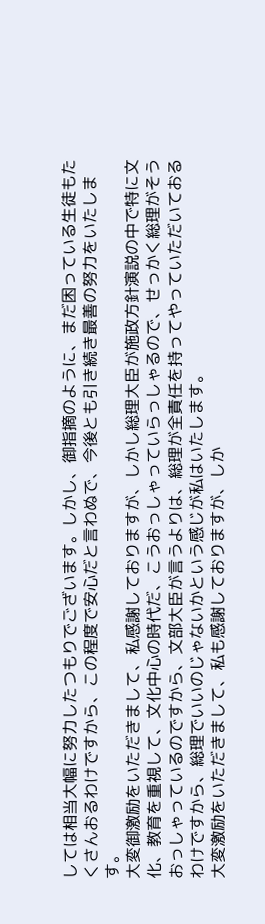しては相当大幅に努力したつもりでございます。しかし、御指摘のように、まだ困っている生徒もたくさんおるわけですから、この程度で安心だと言わぬで、今後とも引き続き最善の努力をいたします。
大変御激励をいただきまして、私感謝しておりますが、しかし総理大臣が施政方針演説の中で特に文化、教育を重視して、文化中心の時代だ、こうおっしゃっていらっしゃるので、せっかく総理がそうおっしゃっているのですから、文部大臣が言うよりは、総理が全責任を持ってやっていただいておるわけですから、総理でいいのじゃないかという感じが私はいたします。
大変激励をいただきまして、私も感謝しておりますが、しか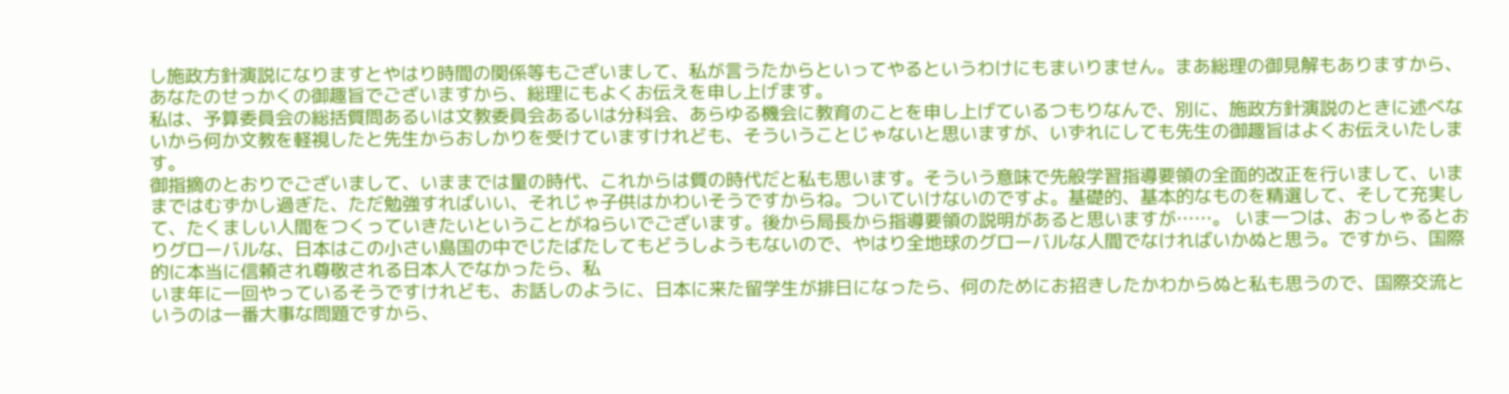し施政方針演説になりますとやはり時間の関係等もございまして、私が言うたからといってやるというわけにもまいりません。まあ総理の御見解もありますから、あなたのせっかくの御趣旨でございますから、総理にもよくお伝えを申し上げます。
私は、予算委員会の総括質問あるいは文教委員会あるいは分科会、あらゆる機会に教育のことを申し上げているつもりなんで、別に、施政方針演説のときに述べないから何か文教を軽視したと先生からおしかりを受けていますけれども、そういうことじゃないと思いますが、いずれにしても先生の御趣旨はよくお伝えいたします。
御指摘のとおりでございまして、いままでは量の時代、これからは質の時代だと私も思います。そういう意味で先般学習指導要領の全面的改正を行いまして、いままではむずかし過ぎた、ただ勉強すればいい、それじゃ子供はかわいそうですからね。ついていけないのですよ。基礎的、基本的なものを精選して、そして充実して、たくましい人間をつくっていきたいということがねらいでございます。後から局長から指導要領の説明があると思いますが……。 いま一つは、おっしゃるとおりグローバルな、日本はこの小さい島国の中でじたばたしてもどうしようもないので、やはり全地球のグローバルな人間でなければいかぬと思う。ですから、国際的に本当に信頼され尊敬される日本人でなかったら、私
いま年に一回やっているそうですけれども、お話しのように、日本に来た留学生が排日になったら、何のためにお招きしたかわからぬと私も思うので、国際交流というのは一番大事な問題ですから、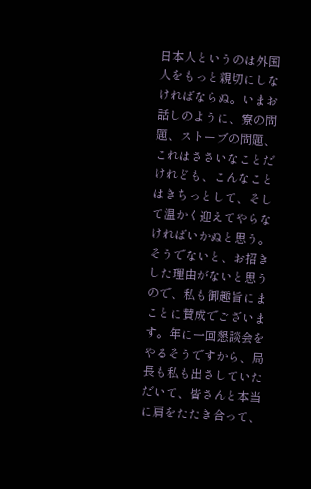日本人というのは外国人をもっと親切にしなければならぬ。いまお話しのように、寮の問題、ストーブの問題、これはささいなことだけれども、こんなことはきちっとして、そして温かく迎えてやらなければいかぬと思う。そうでないと、お招きした理由がないと思うので、私も御趣旨にまことに賛成でございます。年に一回懇談会をやるそうですから、局長も私も出さしていただいて、皆さんと本当に肩をたたき合って、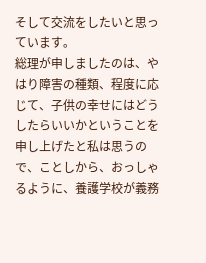そして交流をしたいと思っています。
総理が申しましたのは、やはり障害の種類、程度に応じて、子供の幸せにはどうしたらいいかということを申し上げたと私は思うので、ことしから、おっしゃるように、養護学校が義務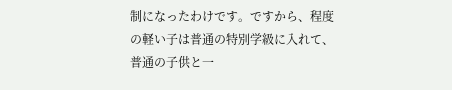制になったわけです。ですから、程度の軽い子は普通の特別学級に入れて、普通の子供と一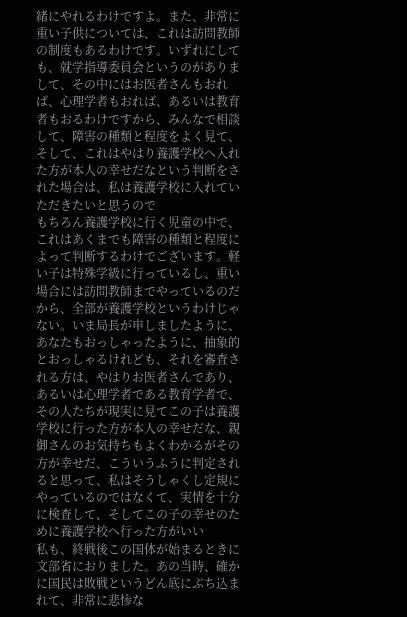緒にやれるわけですよ。また、非常に重い子供については、これは訪問教師の制度もあるわけです。いずれにしても、就学指導委員会というのがありまして、その中にはお医者さんもおれば、心理学者もおれば、あるいは教育者もおるわけですから、みんなで相談して、障害の種類と程度をよく見て、そして、これはやはり養護学校へ入れた方が本人の幸せだなという判断をされた場合は、私は養護学校に入れていただきたいと思うので
もちろん養護学校に行く児童の中で、これはあくまでも障害の種類と程度によって判断するわけでございます。軽い子は特殊学級に行っているし、重い場合には訪問教師までやっているのだから、全部が養護学校というわけじゃない。いま局長が申しましたように、あなたもおっしゃったように、抽象的とおっしゃるけれども、それを審査される方は、やはりお医者さんであり、あるいは心理学者である教育学者で、その人たちが現実に見てこの子は養護学校に行った方が本人の幸せだな、親御さんのお気持ちもよくわかるがその方が幸せだ、こういうふうに判定されると思って、私はそうしゃくし定規にやっているのではなくて、実情を十分に検査して、そしてこの子の幸せのために養護学校へ行った方がいい
私も、終戦後この国体が始まるときに文部省におりました。あの当時、確かに国民は敗戦というどん底にぶち込まれて、非常に悲惨な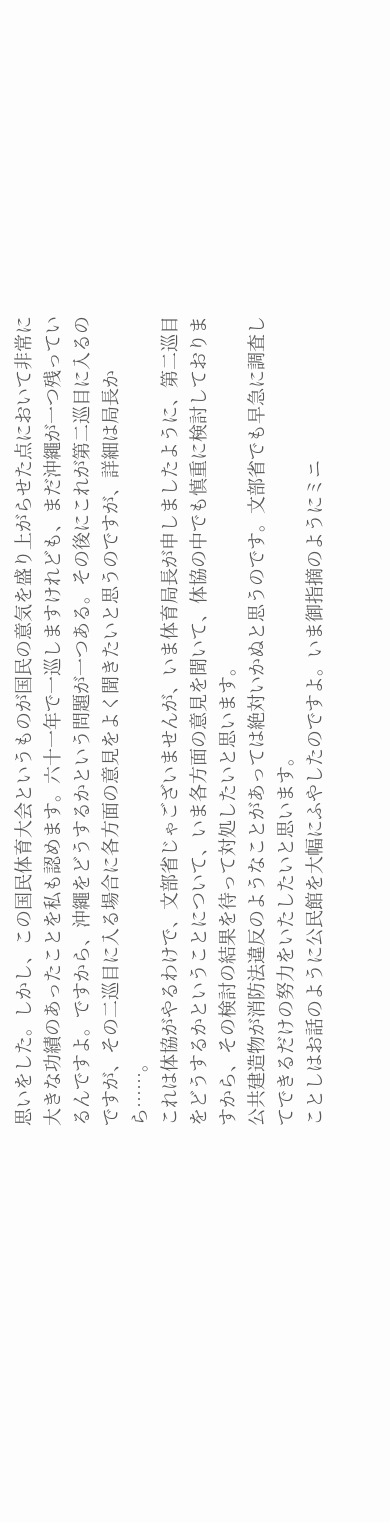思いをした。しかし、この国民体育大会というものが国民の意気を盛り上がらせた点において非常に大きな功績のあったことを私も認めます。六十一年で一巡しますけれども、まだ沖繩が一つ残っているんですよ。ですから、沖繩をどうするかという問題が一つある。その後にこれが第二巡目に入るのですが、その二巡目に入る場合に各方面の意見をよく聞きたいと思うのですが、詳細は局長から……。
これは体協がやるわけで、文部省じゃございませんが、いま体育局長が申しましたように、第二巡目をどうするかということについて、いま各方面の意見を聞いて、体協の中でも慎重に検討しておりますから、その検討の結果を待って対処したいと思います。
公共建造物が消防法違反のようなことがあっては絶対いかぬと思うのです。文部省でも早急に調査してできるだけの努力をいたしたいと思います。
ことしはお話のように公民館を大幅にふやしたのですよ。いま御指摘のようにミニ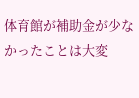体育館が補助金が少なかったことは大変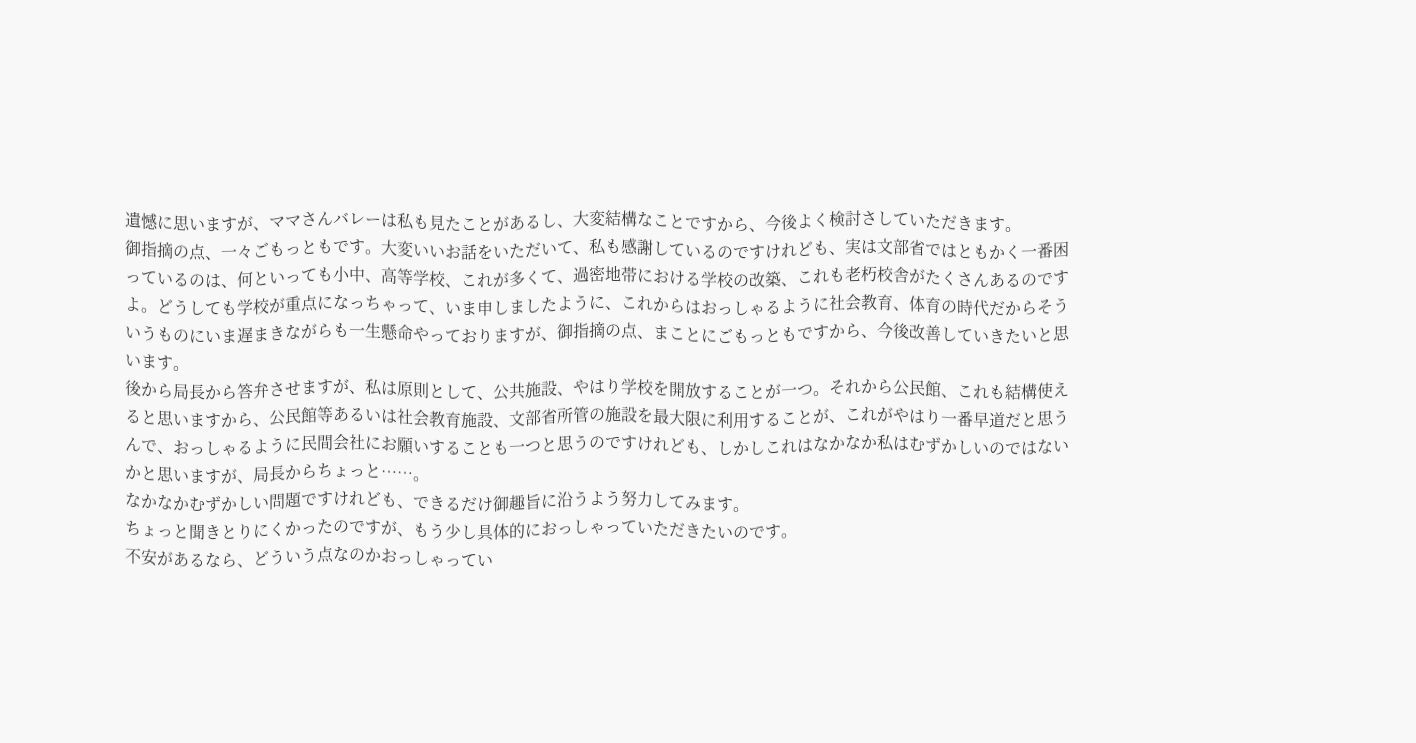遺憾に思いますが、ママさんバレーは私も見たことがあるし、大変結構なことですから、今後よく検討さしていただきます。
御指摘の点、一々ごもっともです。大変いいお話をいただいて、私も感謝しているのですけれども、実は文部省ではともかく一番困っているのは、何といっても小中、高等学校、これが多くて、過密地帯における学校の改築、これも老朽校舎がたくさんあるのですよ。どうしても学校が重点になっちゃって、いま申しましたように、これからはおっしゃるように社会教育、体育の時代だからそういうものにいま遅まきながらも一生懸命やっておりますが、御指摘の点、まことにごもっともですから、今後改善していきたいと思います。
後から局長から答弁させますが、私は原則として、公共施設、やはり学校を開放することが一つ。それから公民館、これも結構使えると思いますから、公民館等あるいは社会教育施設、文部省所管の施設を最大限に利用することが、これがやはり一番早道だと思うんで、おっしゃるように民間会社にお願いすることも一つと思うのですけれども、しかしこれはなかなか私はむずかしいのではないかと思いますが、局長からちょっと……。
なかなかむずかしい問題ですけれども、できるだけ御趣旨に沿うよう努力してみます。
ちょっと聞きとりにくかったのですが、もう少し具体的におっしゃっていただきたいのです。
不安があるなら、どういう点なのかおっしゃってい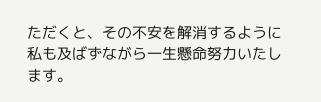ただくと、その不安を解消するように私も及ばずながら一生懸命努力いたします。